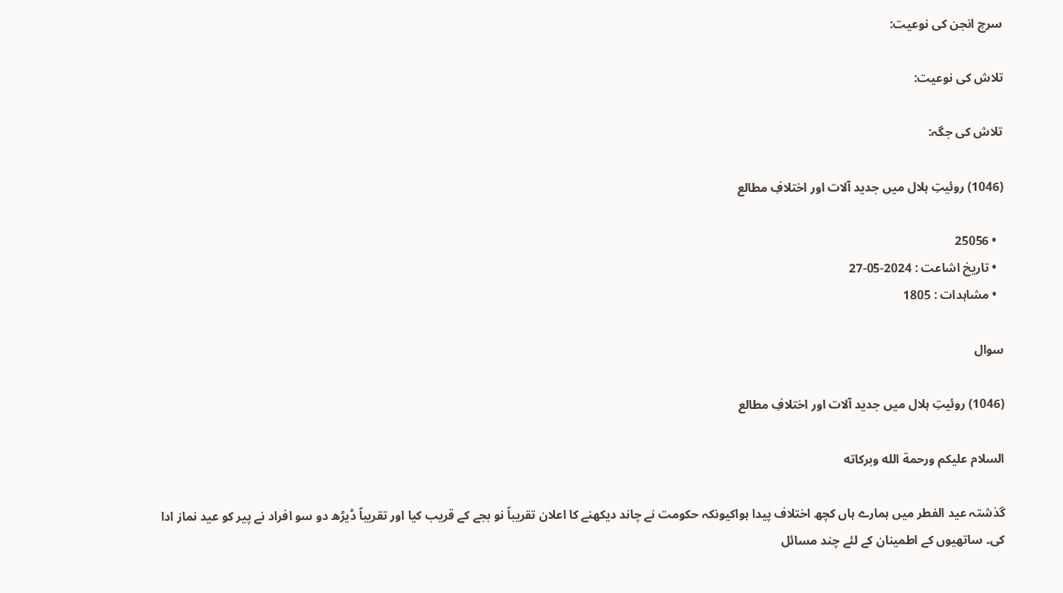سرچ انجن کی نوعیت:

تلاش کی نوعیت:

تلاش کی جگہ:

(1046) روئیتِ ہلال میں جدید آلات اور اختلافِ مطالع

  • 25056
  • تاریخ اشاعت : 2024-05-27
  • مشاہدات : 1805

سوال

(1046) روئیتِ ہلال میں جدید آلات اور اختلافِ مطالع

السلام عليكم ورحمة الله وبركاته

گذشتہ عید الفطر میں ہمارے ہاں کچھ اختلاف پیدا ہواکیونکہ حکومت نے چاند دیکھنے کا اعلان تقریباً نو بجے کے قریب کیا اور تقریباً ڈیڑھ دو سو افراد نے پیر کو عید نماز ادا کی۔ ساتھیوں کے اطمینان کے لئے چند مسائل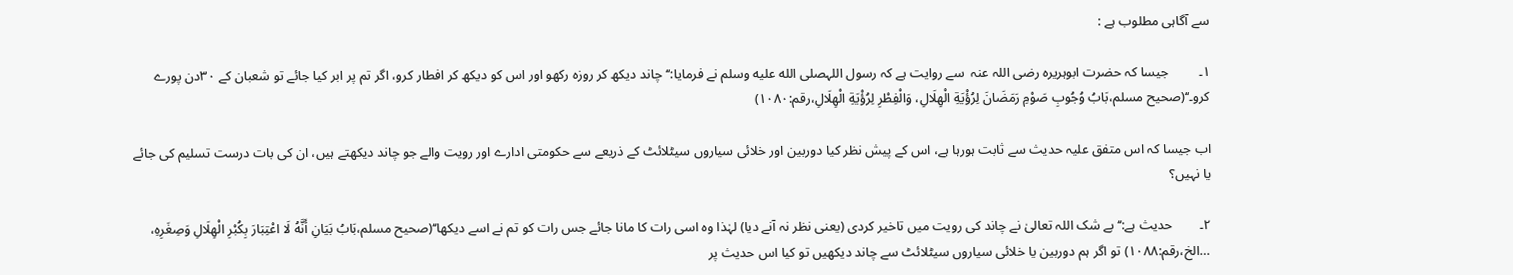سے آگاہی مطلوب ہے :

۱۔         جیسا کہ حضرت ابوہریرہ رضی اللہ عنہ  سے روایت ہے کہ رسول اللہصلى الله عليه وسلم نے فرمایا:‘‘چاند دیکھ کر روزہ رکھو اور اس کو دیکھ کر افطار کرو، اگر تم پر ابر کیا جائے تو شعبان کے ۳۰دن پورے کرو۔‘‘(صحیح مسلم،بَابُ وُجُوبِ صَوْمِ رَمَضَانَ لِرُؤْیَةِ الْهِلَالِ، وَالْفِطْرِ لِرُؤْیَةِ الْهِلَالِ،رقم:۱۰۸۰)

اب جیسا کہ اس متفق علیہ حدیث سے ثابت ہورہا ہے، اس کے پیش نظر کیا دوربین اور خلائی سیاروں سیٹلائٹ کے ذریعے سے حکومتی ادارے اور رویت والے جو چاند دیکھتے ہیں، ان کی بات درست تسلیم کی جائے یا نہیں؟

۲۔        حدیث ہے:‘‘بے شک اللہ تعالیٰ نے چاند کی رویت میں تاخیر کردی (یعنی نظر نہ آنے دیا) لہٰذا وہ اسی رات کا مانا جائے جس رات کو تم نے اسے دیکھا‘‘(صحیح مسلم،بَابُ بَیَانِ أَنَّهُ لَا اعْتِبَارَ بِکُبْرِ الْهِلَالِ وَصِغَرِهِ، …الخ،رقم:۱۰۸۸) تو اگر ہم دوربین یا خلائی سیاروں سیٹلائٹ سے چاند دیکھیں تو کیا اس حدیث پر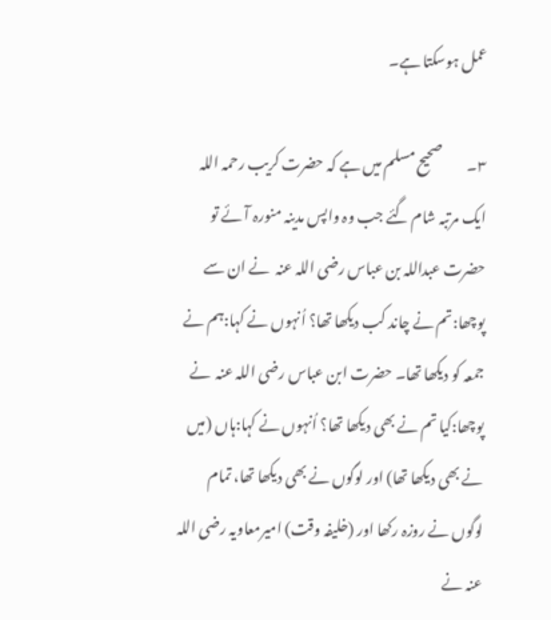عمل ہوسکتا ہے۔

۳۔         صحیح مسلم میں ہے کہ حضرت کریب رحمہ اللہ  ایک مرتبہ شام گئے جب وہ واپس مدینہ منورہ آئے تو حضرت عبداللہ بن عباس رضی اللہ عنہ  نے ان سے پوچھا:تم نے چاند کب دیکھا تھا؟ اُنہوں نے کہا:ہم نے جمعہ کو دیکھا تھا۔ حضرت ابن عباس رضی اللہ عنہ  نے پوچھا:کیا تم نے بھی دیکھا تھا؟ اُنہوں نے کہا:ہاں (میں نے بھی دیکھا تھا) اور لوگوں نے بھی دیکھا تھا، تمام لوگوں نے روزہ رکھا اور (خلیفہ وقت) امیرمعاویہ رضی اللہ عنہ نے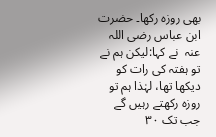بھی روزہ رکھا۔ حضرت ابن عباس رضی اللہ عنہ  نے کہا:لیکن ہم نے تو ہفتہ کی رات کو دیکھا تھا، لہٰذا ہم تو روزہ رکھتے رہیں گے جب تک ۳۰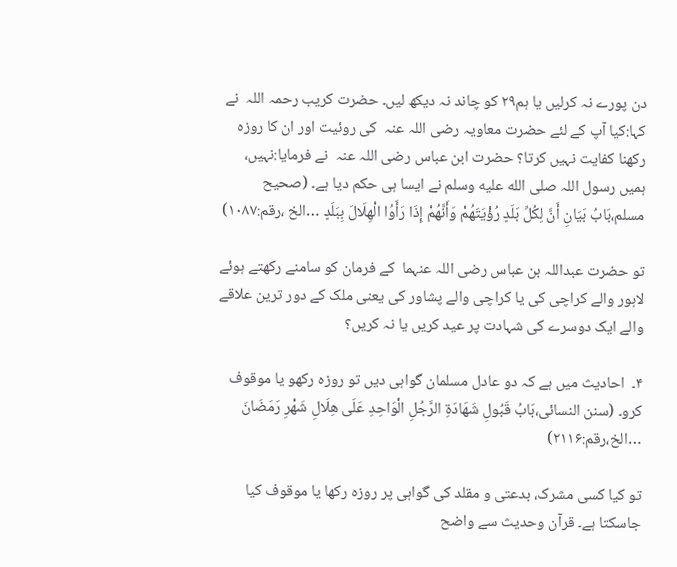دن پورے نہ کرلیں یا ہم۲۹ کو چاند نہ دیکھ لیں۔ حضرت کریب رحمہ اللہ  نے کہا:کیا آپ کے لئے حضرت معاویہ رضی اللہ عنہ  کی روئیت اور ان کا روزہ رکھنا کفایت نہیں کرتا؟ حضرت ابن عباس رضی اللہ عنہ  نے فرمایا:نہیں، ہمیں رسول اللہ صلى الله عليه وسلم نے ایسا ہی حکم دیا ہے۔ (صحیح مسلم،بَابُ بَیَانِ أَنَّ لِکُلِّ بَلَدٍ رُؤْیَتَهُمْ وَأَنَّهُمْ إِذَا رَأَوُا الْهِلَالَ بِبَلَدٍ …الخ ،رقم:۱۰۸۷)

تو حضرت عبداللہ بن عباس رضی اللہ عنہما  کے فرمان کو سامنے رکھتے ہوئے لاہور والے کراچی کی یا کراچی والے پشاور کی یعنی ملک کے دور ترین علاقے والے ایک دوسرے کی شہادت پر عید کریں یا نہ کریں؟

۴۔  احادیث میں ہے کہ دو عادل مسلمان گواہی دیں تو روزہ رکھو یا موقوف کرو۔ (سنن النسائی،بَابُ قَبُولِ شَهَادَةِ الرَّجُلِ الْوَاحِدِ عَلَی هِلَالِ شَهْرِ رَمَضَانَ …الخ،رقم:۲۱۱۶)

تو کیا کسی مشرک، بدعتی و مقلد کی گواہی پر روزہ رکھا یا موقوف کیا جاسکتا ہے۔ قرآن وحدیث سے واضح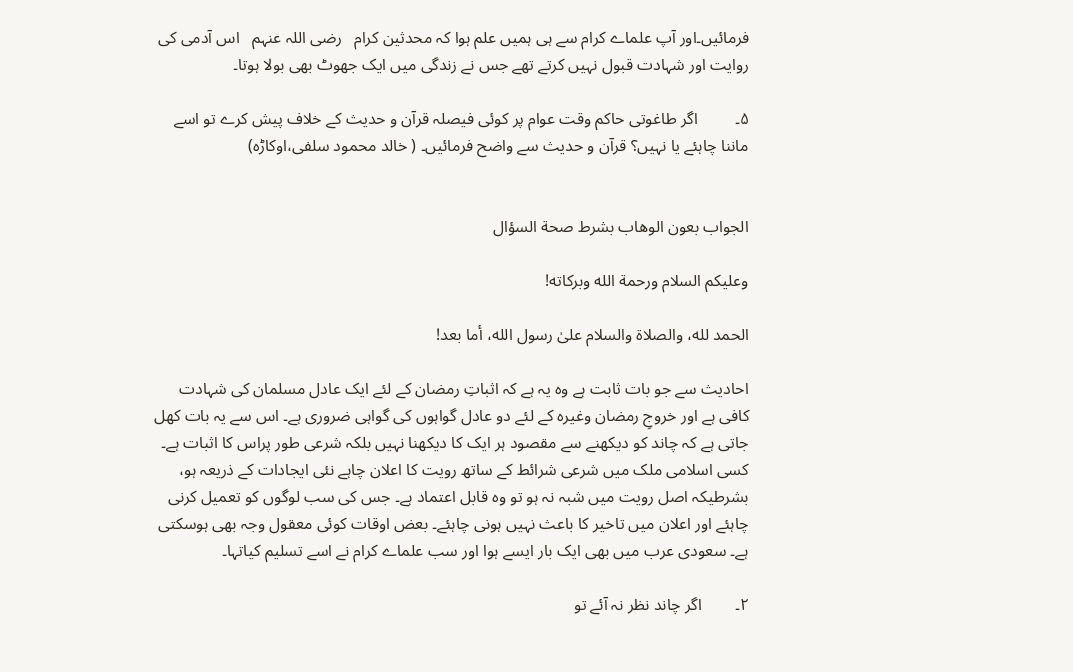فرمائیں۔اور آپ علماے کرام سے ہی ہمیں علم ہوا کہ محدثین کرام   رضی اللہ عنہم   اس آدمی کی روایت اور شہادت قبول نہیں کرتے تھے جس نے زندگی میں ایک جھوٹ بھی بولا ہوتا۔

۵۔         اگر طاغوتی حاکم وقت عوام پر کوئی فیصلہ قرآن و حدیث کے خلاف پیش کرے تو اسے ماننا چاہئے یا نہیں؟ قرآن و حدیث سے واضح فرمائیں۔ ( خالد محمود سلفی،اوکاڑہ)


الجواب بعون الوهاب بشرط صحة السؤال

وعلیکم السلام ورحمة الله وبرکاته!

الحمد لله، والصلاة والسلام علىٰ رسول الله، أما بعد!

احادیث سے جو بات ثابت ہے وہ یہ ہے کہ اثباتِ رمضان کے لئے ایک عادل مسلمان کی شہادت کافی ہے اور خروجِ رمضان وغیرہ کے لئے دو عادل گواہوں کی گواہی ضروری ہے۔ اس سے یہ بات کھل جاتی ہے کہ چاند کو دیکھنے سے مقصود ہر ایک کا دیکھنا نہیں بلکہ شرعی طور پراس کا اثبات ہے۔ کسی اسلامی ملک میں شرعی شرائط کے ساتھ رویت کا اعلان چاہے نئی ایجادات کے ذریعہ ہو، بشرطیکہ اصل رویت میں شبہ نہ ہو تو وہ قابل اعتماد ہے۔ جس کی سب لوگوں کو تعمیل کرنی چاہئے اور اعلان میں تاخیر کا باعث نہیں ہونی چاہئے۔ بعض اوقات کوئی معقول وجہ بھی ہوسکتی ہے۔ سعودی عرب میں بھی ایک بار ایسے ہوا اور سب علماے کرام نے اسے تسلیم کیاتہا۔

۲۔        اگر چاند نظر نہ آئے تو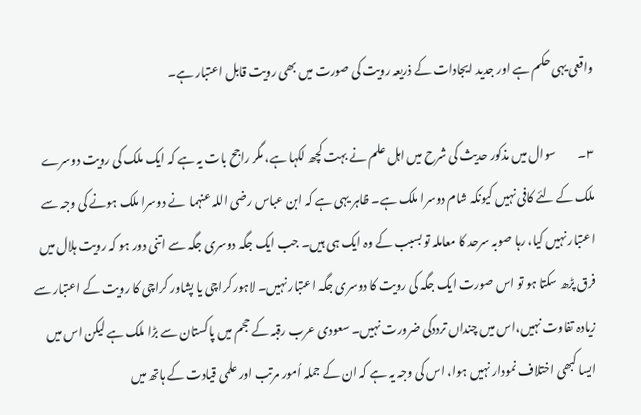واقعی یہی حکم ہے اور جدید ایجادات کے ذریعہ رویت کی صورت میں بھی رویت قابل اعتبار ہے۔

۳۔         سوال میں مذکور حدیث کی شرح میں اہل علم نے بہت کچھ لکہا ہے، مگر راجح بات یہ ہے کہ ایک ملک کی رویت دوسرے ملک کے لئے کافی نہیں کیونکہ شام دوسرا ملک ہے۔ ظاہر یہی ہے کہ ابن عباس رضی اللہ عنہما  نے دوسرا ملک ہونے کی وجہ سے اعتبار نہیں کیا، رہا صوبہ سرحد کا معاملہ تو بسبب کے وہ ایک ہی ہیں۔ جب ایک جگہ دوسری جگہ سے اتنی دور ہو کہ رویت ہلال میں فرق پڑھ سکتا ہو تو اس صورت ایک جگہ کی رویت کا دوسری جگہ اعتبار نہیں۔ لاہور کراچی یا پشاور کراچی کا رویت کے اعتبار سے زیادہ تفاوت نہیں،اس میں چنداں ترددکی ضرورت نہیں۔ سعودی عرب رقبہ کے حجم میں پاکستان سے بڑا ملک ہے لیکن اس میں ایسا کبھی اختلاف نمودار نہیں ہوا، اس کی وجہ یہ ہے کہ ان کے جملہ اُمور مرتب اور علمی قیادت کے ہاتھ میں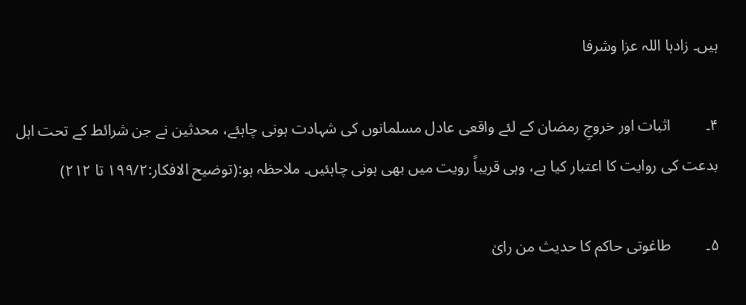ہیں۔ زادہا اللہ عزا وشرفا

۴۔         اثبات اور خروجِ رمضان کے لئے واقعی عادل مسلمانوں کی شہادت ہونی چاہئے، محدثین نے جن شرائط کے تحت اہل بدعت کی روایت کا اعتبار کیا ہے، وہی قریباً رویت میں بھی ہونی چاہئیں۔ ملاحظہ ہو:(توضیح الافکار:۱۹۹/۲ تا ۲۱۲)

۵۔         طاغوتی حاکم کا حدیث من رایٰ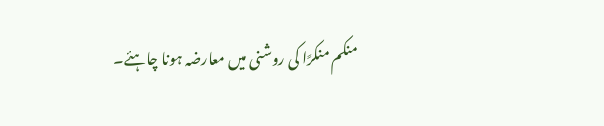منکم منکرًا کی روشنی میں معارضہ ہونا چاہئے۔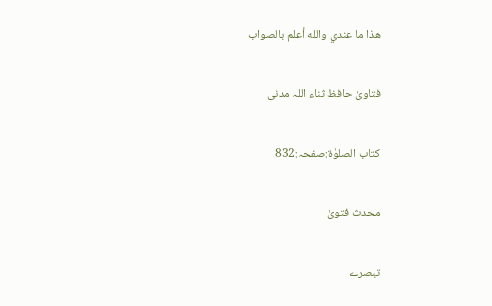ھذا ما عندي والله أعلم بالصواب

فتاویٰ حافظ ثناء اللہ مدنی

کتاب الصلوٰۃ:صفحہ:832

محدث فتویٰ

تبصرے